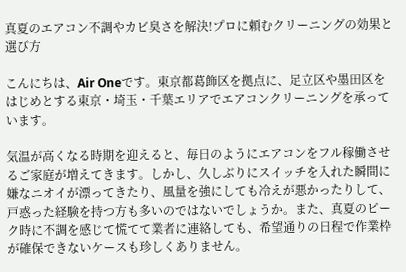真夏のエアコン不調やカビ臭さを解決!プロに頼むクリーニングの効果と選び方

こんにちは、Air Oneです。東京都葛飾区を拠点に、足立区や墨田区をはじめとする東京・埼玉・千葉エリアでエアコンクリーニングを承っています。

気温が高くなる時期を迎えると、毎日のようにエアコンをフル稼働させるご家庭が増えてきます。しかし、久しぶりにスイッチを入れた瞬間に嫌なニオイが漂ってきたり、風量を強にしても冷えが悪かったりして、戸惑った経験を持つ方も多いのではないでしょうか。また、真夏のピーク時に不調を感じて慌てて業者に連絡しても、希望通りの日程で作業枠が確保できないケースも珍しくありません。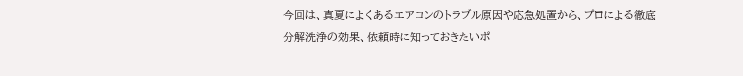今回は、真夏によくあるエアコンのトラブル原因や応急処置から、プロによる徹底分解洗浄の効果、依頼時に知っておきたいポ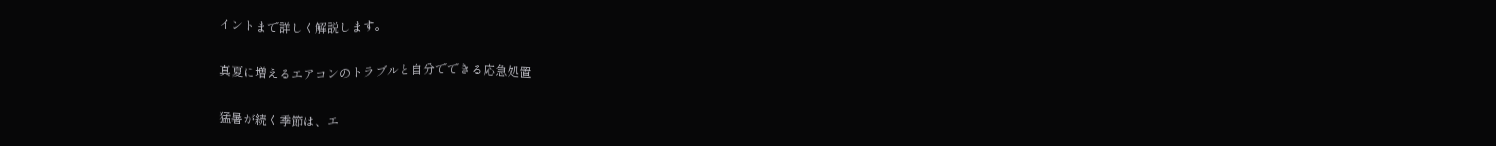イントまで詳しく解説します。

真夏に増えるエアコンのトラブルと自分でできる応急処置

猛暑が続く季節は、エ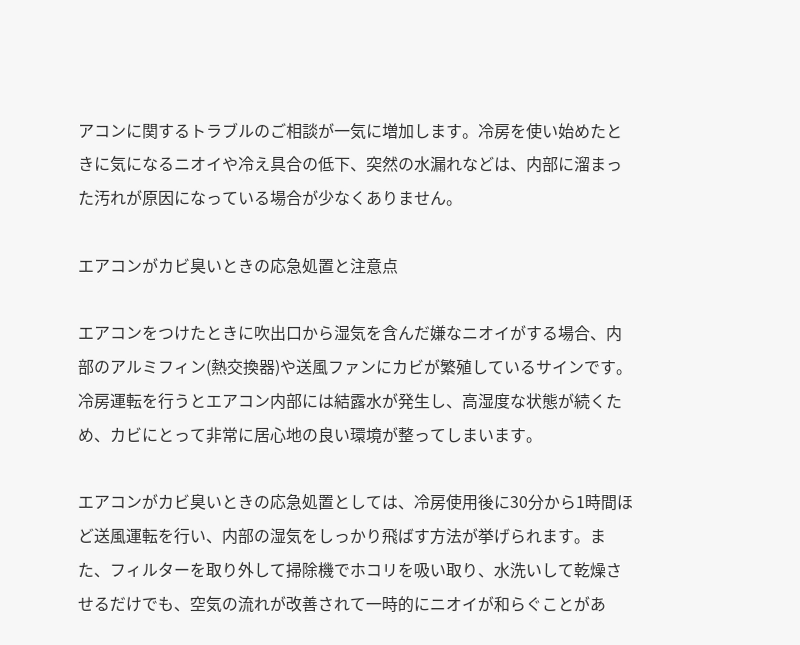アコンに関するトラブルのご相談が一気に増加します。冷房を使い始めたときに気になるニオイや冷え具合の低下、突然の水漏れなどは、内部に溜まった汚れが原因になっている場合が少なくありません。

エアコンがカビ臭いときの応急処置と注意点

エアコンをつけたときに吹出口から湿気を含んだ嫌なニオイがする場合、内部のアルミフィン(熱交換器)や送風ファンにカビが繁殖しているサインです。冷房運転を行うとエアコン内部には結露水が発生し、高湿度な状態が続くため、カビにとって非常に居心地の良い環境が整ってしまいます。

エアコンがカビ臭いときの応急処置としては、冷房使用後に30分から1時間ほど送風運転を行い、内部の湿気をしっかり飛ばす方法が挙げられます。また、フィルターを取り外して掃除機でホコリを吸い取り、水洗いして乾燥させるだけでも、空気の流れが改善されて一時的にニオイが和らぐことがあ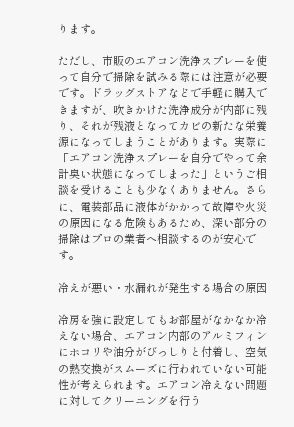ります。

ただし、市販のエアコン洗浄スプレーを使って自分で掃除を試みる際には注意が必要です。ドラッグストアなどで手軽に購入できますが、吹きかけた洗浄成分が内部に残り、それが残液となってカビの新たな栄養源になってしまうことがあります。実際に「エアコン洗浄スプレーを自分でやって余計臭い状態になってしまった」というご相談を受けることも少なくありません。さらに、電装部品に液体がかかって故障や火災の原因になる危険もあるため、深い部分の掃除はプロの業者へ相談するのが安心です。

冷えが悪い・水漏れが発生する場合の原因

冷房を強に設定してもお部屋がなかなか冷えない場合、エアコン内部のアルミフィンにホコリや油分がびっしりと付着し、空気の熱交換がスムーズに行われていない可能性が考えられます。エアコン冷えない問題に対してクリーニングを行う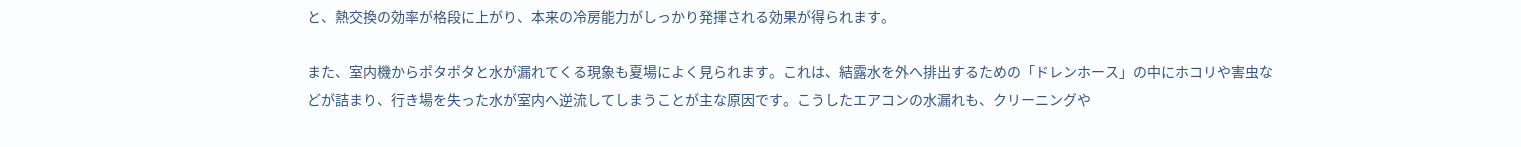と、熱交換の効率が格段に上がり、本来の冷房能力がしっかり発揮される効果が得られます。

また、室内機からポタポタと水が漏れてくる現象も夏場によく見られます。これは、結露水を外へ排出するための「ドレンホース」の中にホコリや害虫などが詰まり、行き場を失った水が室内へ逆流してしまうことが主な原因です。こうしたエアコンの水漏れも、クリーニングや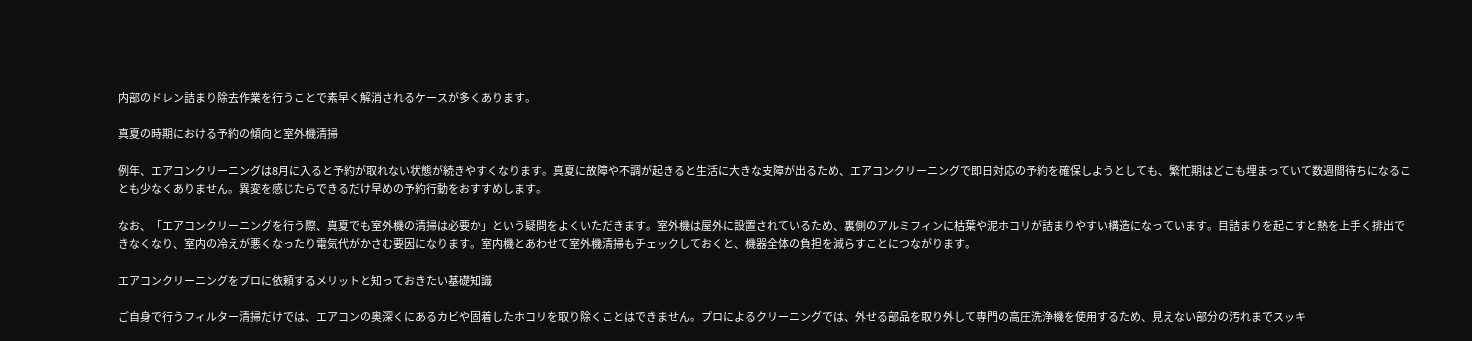内部のドレン詰まり除去作業を行うことで素早く解消されるケースが多くあります。

真夏の時期における予約の傾向と室外機清掃

例年、エアコンクリーニングは8月に入ると予約が取れない状態が続きやすくなります。真夏に故障や不調が起きると生活に大きな支障が出るため、エアコンクリーニングで即日対応の予約を確保しようとしても、繁忙期はどこも埋まっていて数週間待ちになることも少なくありません。異変を感じたらできるだけ早めの予約行動をおすすめします。

なお、「エアコンクリーニングを行う際、真夏でも室外機の清掃は必要か」という疑問をよくいただきます。室外機は屋外に設置されているため、裏側のアルミフィンに枯葉や泥ホコリが詰まりやすい構造になっています。目詰まりを起こすと熱を上手く排出できなくなり、室内の冷えが悪くなったり電気代がかさむ要因になります。室内機とあわせて室外機清掃もチェックしておくと、機器全体の負担を減らすことにつながります。

エアコンクリーニングをプロに依頼するメリットと知っておきたい基礎知識

ご自身で行うフィルター清掃だけでは、エアコンの奥深くにあるカビや固着したホコリを取り除くことはできません。プロによるクリーニングでは、外せる部品を取り外して専門の高圧洗浄機を使用するため、見えない部分の汚れまでスッキ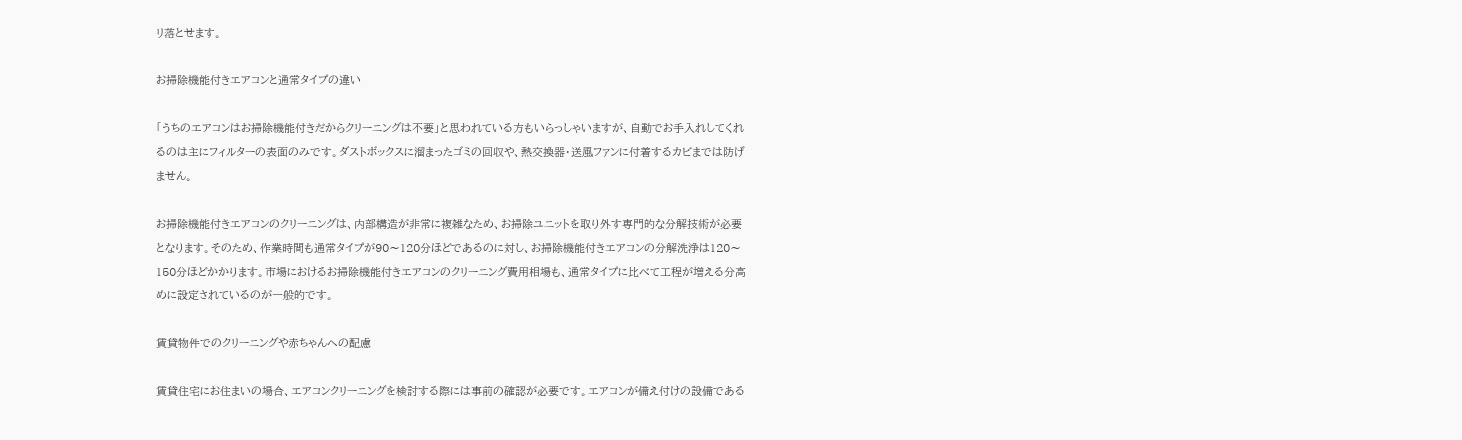リ落とせます。

お掃除機能付きエアコンと通常タイプの違い

「うちのエアコンはお掃除機能付きだからクリーニングは不要」と思われている方もいらっしゃいますが、自動でお手入れしてくれるのは主にフィルターの表面のみです。ダストボックスに溜まったゴミの回収や、熱交換器・送風ファンに付着するカビまでは防げません。

お掃除機能付きエアコンのクリーニングは、内部構造が非常に複雑なため、お掃除ユニットを取り外す専門的な分解技術が必要となります。そのため、作業時間も通常タイプが90〜120分ほどであるのに対し、お掃除機能付きエアコンの分解洗浄は120〜150分ほどかかります。市場におけるお掃除機能付きエアコンのクリーニング費用相場も、通常タイプに比べて工程が増える分高めに設定されているのが一般的です。

賃貸物件でのクリーニングや赤ちゃんへの配慮

賃貸住宅にお住まいの場合、エアコンクリーニングを検討する際には事前の確認が必要です。エアコンが備え付けの設備である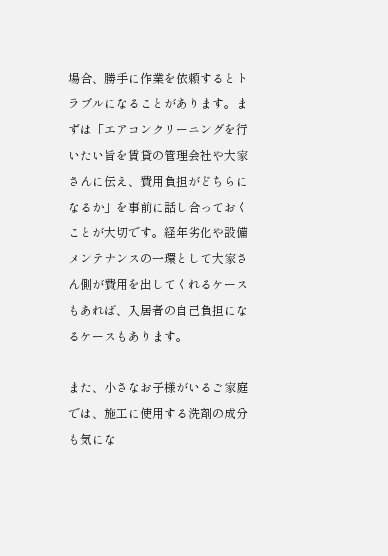場合、勝手に作業を依頼するとトラブルになることがあります。まずは「エアコンクリーニングを行いたい旨を賃貸の管理会社や大家さんに伝え、費用負担がどちらになるか」を事前に話し合っておくことが大切です。経年劣化や設備メンテナンスの一環として大家さん側が費用を出してくれるケースもあれば、入居者の自己負担になるケースもあります。

また、小さなお子様がいるご家庭では、施工に使用する洗剤の成分も気にな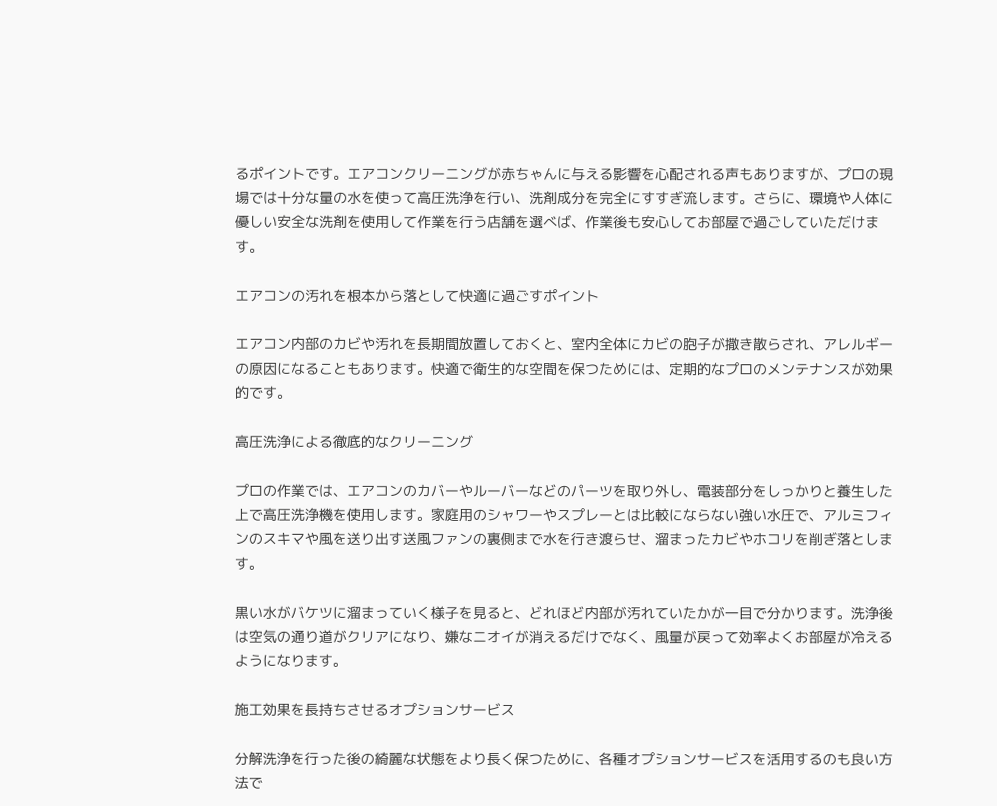るポイントです。エアコンクリーニングが赤ちゃんに与える影響を心配される声もありますが、プロの現場では十分な量の水を使って高圧洗浄を行い、洗剤成分を完全にすすぎ流します。さらに、環境や人体に優しい安全な洗剤を使用して作業を行う店舗を選べば、作業後も安心してお部屋で過ごしていただけます。

エアコンの汚れを根本から落として快適に過ごすポイント

エアコン内部のカビや汚れを長期間放置しておくと、室内全体にカビの胞子が撒き散らされ、アレルギーの原因になることもあります。快適で衛生的な空間を保つためには、定期的なプロのメンテナンスが効果的です。

高圧洗浄による徹底的なクリーニング

プロの作業では、エアコンのカバーやルーバーなどのパーツを取り外し、電装部分をしっかりと養生した上で高圧洗浄機を使用します。家庭用のシャワーやスプレーとは比較にならない強い水圧で、アルミフィンのスキマや風を送り出す送風ファンの裏側まで水を行き渡らせ、溜まったカビやホコリを削ぎ落とします。

黒い水がバケツに溜まっていく様子を見ると、どれほど内部が汚れていたかが一目で分かります。洗浄後は空気の通り道がクリアになり、嫌なニオイが消えるだけでなく、風量が戻って効率よくお部屋が冷えるようになります。

施工効果を長持ちさせるオプションサービス

分解洗浄を行った後の綺麗な状態をより長く保つために、各種オプションサービスを活用するのも良い方法で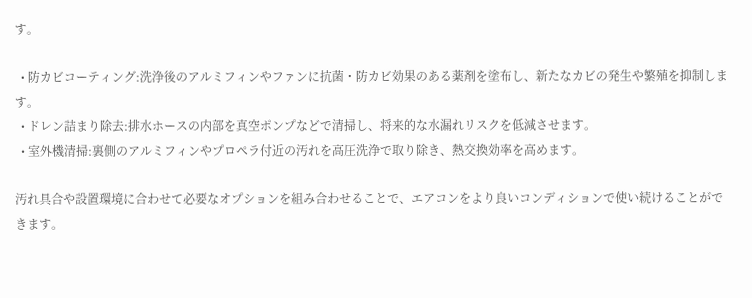す。

  • 防カビコーティング:洗浄後のアルミフィンやファンに抗菌・防カビ効果のある薬剤を塗布し、新たなカビの発生や繁殖を抑制します。
  • ドレン詰まり除去:排水ホースの内部を真空ポンプなどで清掃し、将来的な水漏れリスクを低減させます。
  • 室外機清掃:裏側のアルミフィンやプロペラ付近の汚れを高圧洗浄で取り除き、熱交換効率を高めます。

汚れ具合や設置環境に合わせて必要なオプションを組み合わせることで、エアコンをより良いコンディションで使い続けることができます。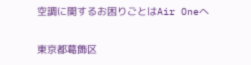空調に関するお困りごとはAir Oneへ

東京都葛飾区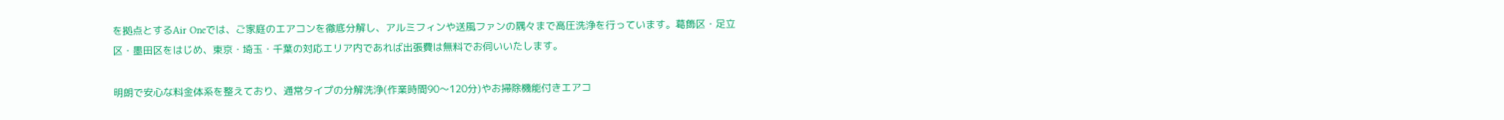を拠点とするAir Oneでは、ご家庭のエアコンを徹底分解し、アルミフィンや送風ファンの隅々まで高圧洗浄を行っています。葛飾区・足立区・墨田区をはじめ、東京・埼玉・千葉の対応エリア内であれば出張費は無料でお伺いいたします。

明朗で安心な料金体系を整えており、通常タイプの分解洗浄(作業時間90〜120分)やお掃除機能付きエアコ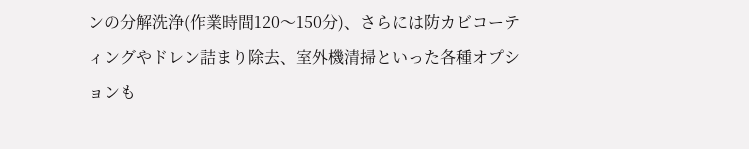ンの分解洗浄(作業時間120〜150分)、さらには防カビコーティングやドレン詰まり除去、室外機清掃といった各種オプションも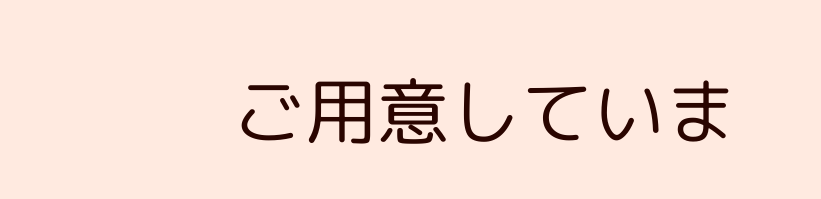ご用意していま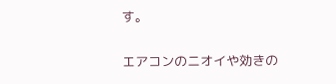す。

エアコンのニオイや効きの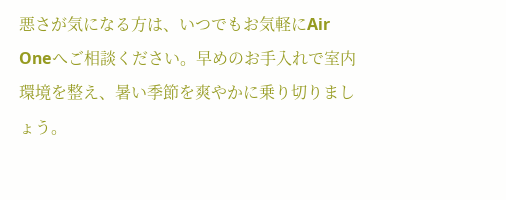悪さが気になる方は、いつでもお気軽にAir Oneへご相談ください。早めのお手入れで室内環境を整え、暑い季節を爽やかに乗り切りましょう。